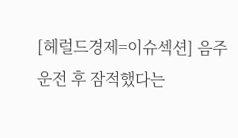[헤럴드경제=이슈섹션] 음주운전 후 잠적했다는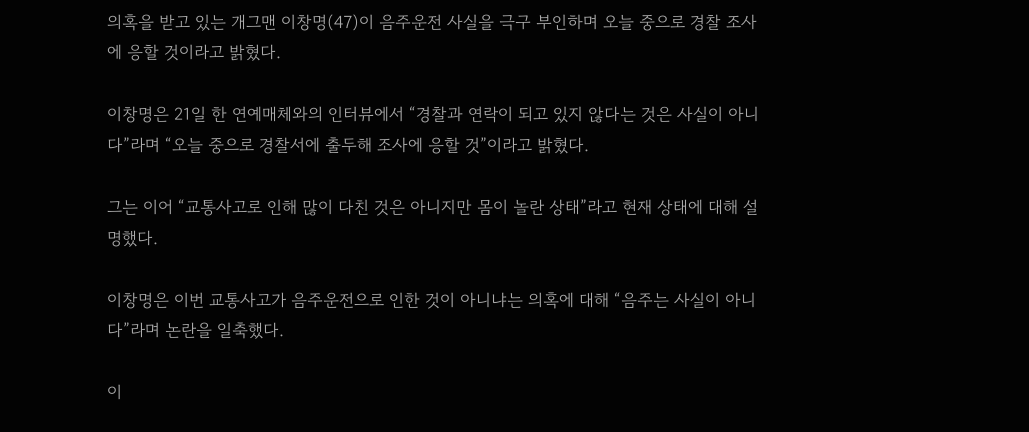의혹을 받고 있는 개그맨 이창명(47)이 음주운전 사실을 극구 부인하며 오늘 중으로 경찰 조사에 응할 것이라고 밝혔다.

이창명은 21일 한 연예매체와의 인터뷰에서 “경찰과 연락이 되고 있지 않다는 것은 사실이 아니다”라며 “오늘 중으로 경찰서에 출두해 조사에 응할 것”이라고 밝혔다.

그는 이어 “교통사고로 인해 많이 다친 것은 아니지만 몸이 놀란 상태”라고 현재 상태에 대해 설명했다.

이창명은 이번 교통사고가 음주운전으로 인한 것이 아니냐는 의혹에 대해 “음주는 사실이 아니다”라며 논란을 일축했다.

이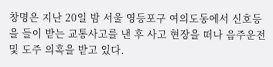창명은 지난 20일 밤 서울 영등포구 여의도동에서 신호등을 들이 받는 교통사고를 낸 후 사고 현장을 떠나 음주운전 및 도주 의혹을 받고 있다.